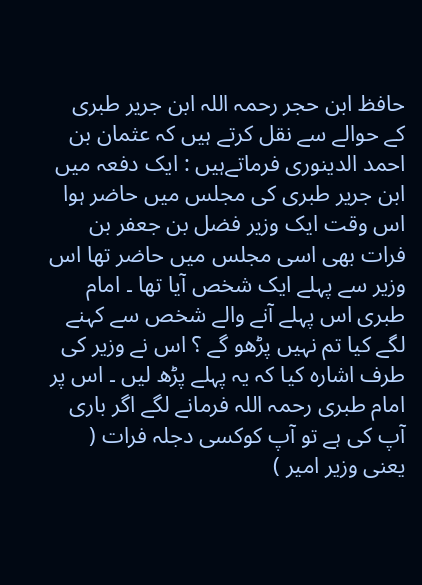حافظ ابن حجر رحمہ اللہ ابن جریر طبری کے حوالے سے نقل کرتے ہیں کہ عثمان بن احمد الدینوری فرماتےہیں : ایک دفعہ میں ابن جریر طبری کی مجلس میں حاضر ہوا اس وقت ایک وزیر فضل بن جعفر بن فرات بھی اسی مجلس میں حاضر تھا اس وزیر سے پہلے ایک شخص آیا تھا ۔ امام طبری اس پہلے آنے والے شخص سے کہنے لگے کیا تم نہیں پڑھو گے ؟ اس نے وزیر کی طرف اشارہ کیا کہ یہ پہلے پڑھ لیں ۔ اس پر امام طبری رحمہ اللہ فرمانے لگے اگر باری آپ کی ہے تو آپ کوکسی دجلہ فرات ( یعنی وزیر امیر )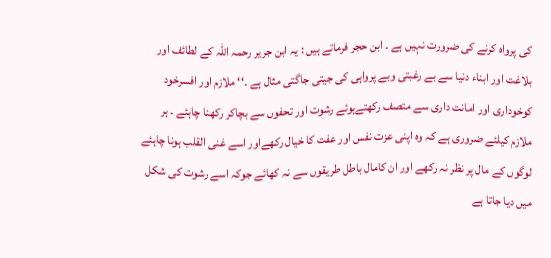کی پرواہ کرنے کی ضرورت نہیں ہے ۔ ابن حجر فرماتے ہیں : یہ ابن جریر رحمہ اللہ کے لطائف اور بلاغت اور ابناء دنیا سے بے رغبتی وبے پرواہی کی جیتی جاگتی مثال ہے ۔‘‘ ملازم اور افسرخود کوخوداری اور امانت داری سے متصف رکھتےہوئے رشوت اور تحفوں سے بچاکر رکھنا چاہئے ۔ ہر ملازم کیلئے ضروری ہے کہ وہ اپنی عزت نفس اور عفت کا خیال رکھےاور اسے غنی القلب ہونا چاہئے لوگوں کے مال پر نظر نہ رکھے اور ان کامال باطل طریقوں سے نہ کھائے جوکہ اسے رشوت کی شکل میں دیا جاتا ہے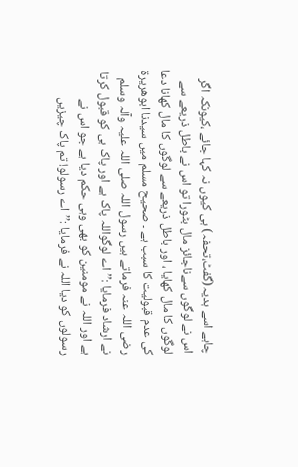چاہے اسے ہدیہ(گفٹ،تحفہ) ہی کیوں نہ کہا جائے ،کیونکہ اگر اس نے لوگوں سےناجائز مال بٹورا تو اس نے باطل ذریعے سے لوگوں کا مال کھایا ، اور باطل ذریعے سے لوگوں کا مال کھانا دعا کی عدم قبولیت کا سبب ہے ۔ صحیح مسلم میں سیدنا ابوھریرۃ رضی اللہ عنہ فرماتے ہیں رسول اللہ صلی اللہ علیہ وآلہ وسلم نے ارشاد فرمایا :’’ اے لوگواللہ پاک ہے اور پاک ہی کو قبول کرتا ہے اور اللہ نے مومنین کو بھی وہی حکم دیا ہے جو اس نے رسولوں کو دیا اللہ نے فرمایا :’’اے رسولو! تم پاک چیزیں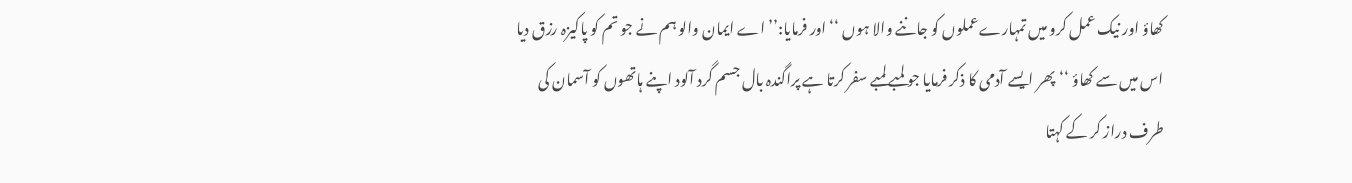کھاؤ اور نیک عمل کرو میں تمہارے عملوں کو جاننے والا ہوں ‘‘اور فرمایا:’’ اے ایمان والو ہم نے جو تم کو پاکیزہ رزق دیا اس میں سے کھاؤ ‘‘پھر ایسے آدمی کا ذکر فرمایا جو لمبے لمبے سفر کرتا ہے پراگندہ بال جسم گرد آلود اپنے ہاتھوں کو آسمان کی طرف دراز کر کے کہتا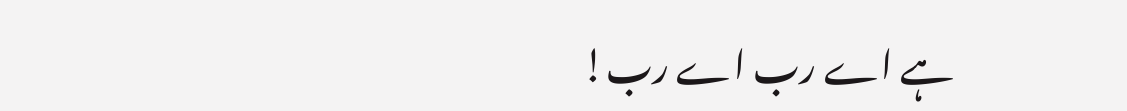ہے اے رب اے رب!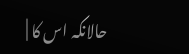حالانکہ اس کا |